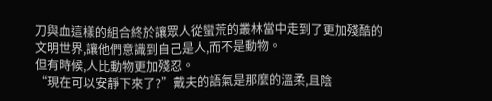刀與血這樣的組合終於讓眾人從蠻荒的叢林當中走到了更加殘酷的文明世界,讓他們意識到自己是人,而不是動物。
但有時候,人比動物更加殘忍。
“現在可以安靜下來了?”戴夫的語氣是那麼的溫柔,且陰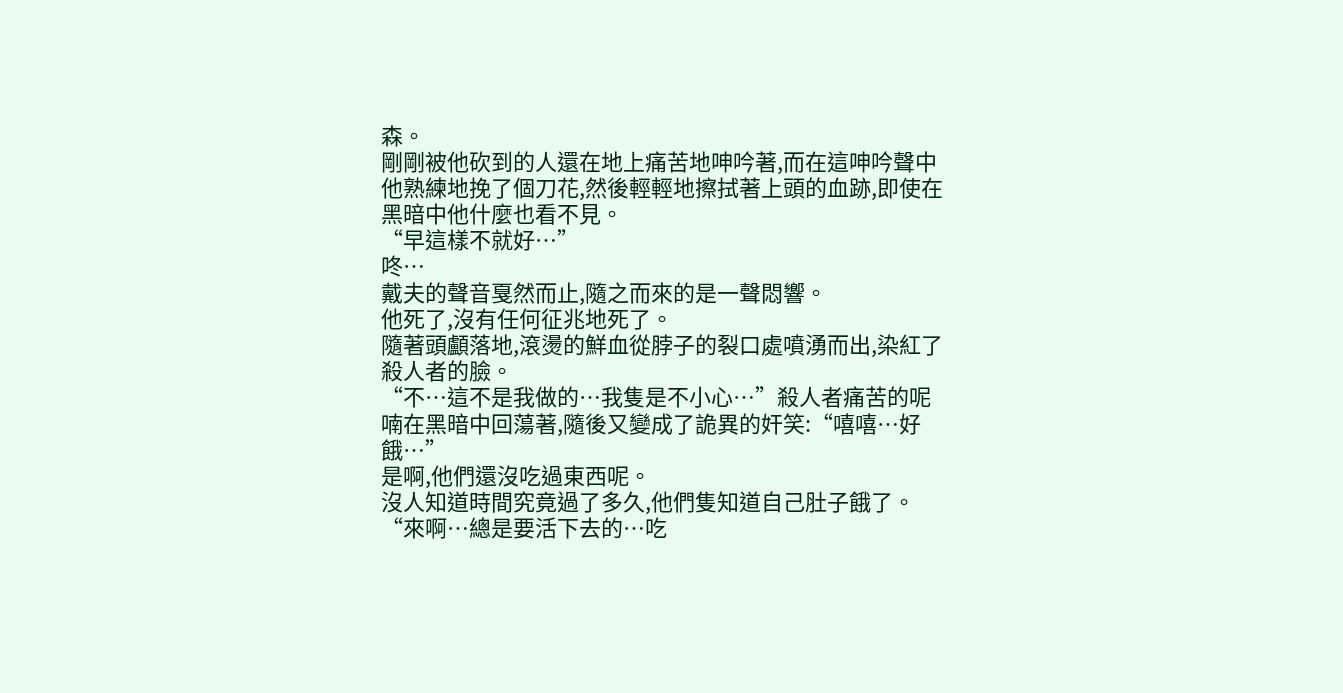森。
剛剛被他砍到的人還在地上痛苦地呻吟著,而在這呻吟聲中他熟練地挽了個刀花,然後輕輕地擦拭著上頭的血跡,即使在黑暗中他什麼也看不見。
“早這樣不就好…”
咚…
戴夫的聲音戛然而止,隨之而來的是一聲悶響。
他死了,沒有任何征兆地死了。
隨著頭顱落地,滾燙的鮮血從脖子的裂口處噴湧而出,染紅了殺人者的臉。
“不…這不是我做的…我隻是不小心…”殺人者痛苦的呢喃在黑暗中回蕩著,隨後又變成了詭異的奸笑:“嘻嘻…好餓…”
是啊,他們還沒吃過東西呢。
沒人知道時間究竟過了多久,他們隻知道自己肚子餓了。
“來啊…總是要活下去的…吃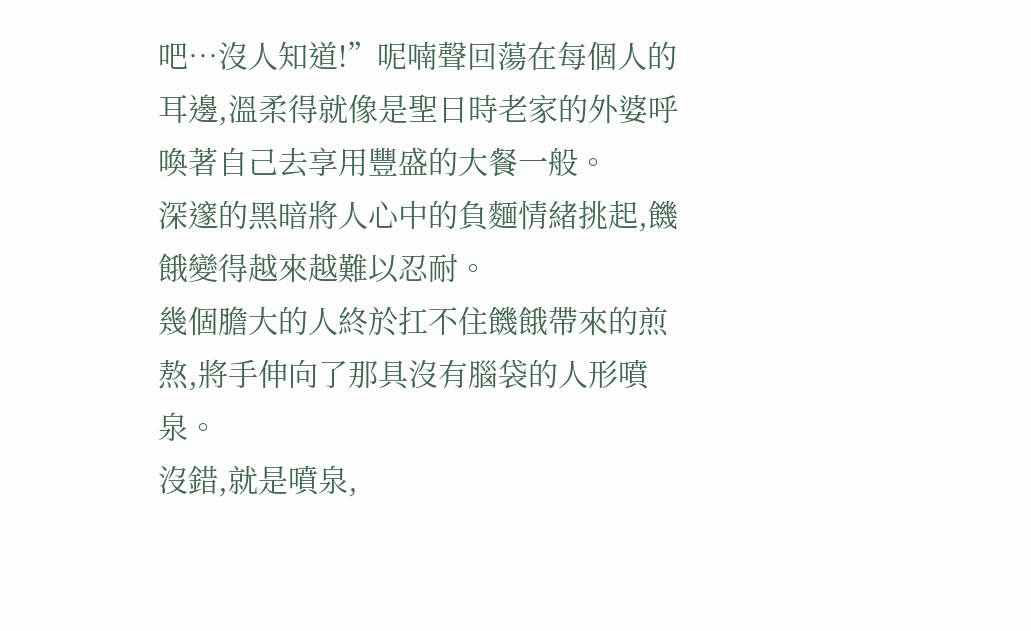吧…沒人知道!”呢喃聲回蕩在每個人的耳邊,溫柔得就像是聖日時老家的外婆呼喚著自己去享用豐盛的大餐一般。
深邃的黑暗將人心中的負麵情緒挑起,饑餓變得越來越難以忍耐。
幾個膽大的人終於扛不住饑餓帶來的煎熬,將手伸向了那具沒有腦袋的人形噴泉。
沒錯,就是噴泉,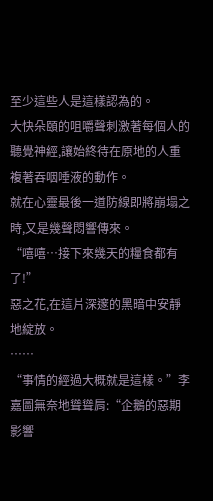至少這些人是這樣認為的。
大快朵頤的咀嚼聲刺激著每個人的聽覺神經,讓始終待在原地的人重複著吞咽唾液的動作。
就在心靈最後一道防線即將崩塌之時,又是幾聲悶響傳來。
“嘻嘻…接下來幾天的糧食都有了!”
惡之花,在這片深邃的黑暗中安靜地綻放。
……
“事情的經過大概就是這樣。”李嘉圖無奈地聳聳肩:“企鵝的惡期影響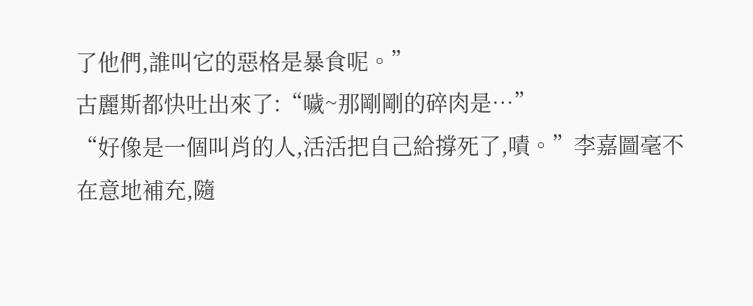了他們,誰叫它的惡格是暴食呢。”
古麗斯都快吐出來了:“噦~那剛剛的碎肉是…”
“好像是一個叫肖的人,活活把自己給撐死了,嘖。”李嘉圖毫不在意地補充,隨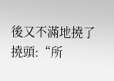後又不滿地撓了撓頭:“所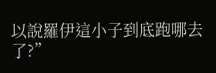以說羅伊這小子到底跑哪去了?”